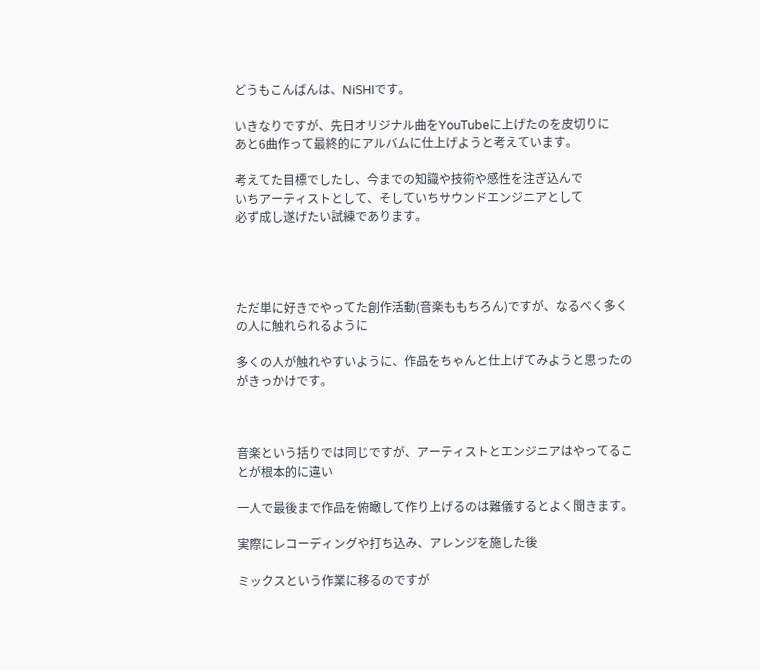どうもこんばんは、NiSHIです。

いきなりですが、先日オリジナル曲をYouTubeに上げたのを皮切りに
あと6曲作って最終的にアルバムに仕上げようと考えています。

考えてた目標でしたし、今までの知識や技術や感性を注ぎ込んで
いちアーティストとして、そしていちサウンドエンジニアとして
必ず成し遂げたい試練であります。




ただ単に好きでやってた創作活動(音楽ももちろん)ですが、なるべく多くの人に触れられるように

多くの人が触れやすいように、作品をちゃんと仕上げてみようと思ったのがきっかけです。



音楽という括りでは同じですが、アーティストとエンジニアはやってることが根本的に違い

一人で最後まで作品を俯瞰して作り上げるのは難儀するとよく聞きます。

実際にレコーディングや打ち込み、アレンジを施した後

ミックスという作業に移るのですが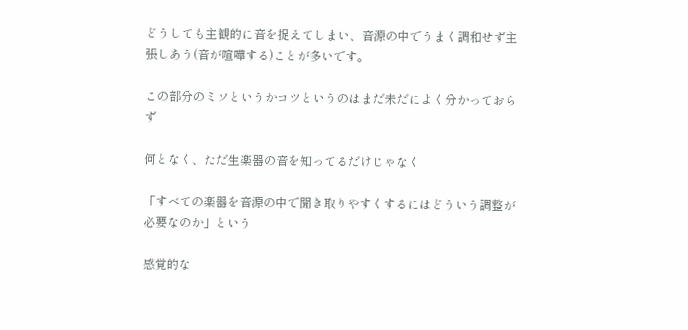どうしても主観的に音を捉えてしまい、音源の中でうまく調和せず主張しあう(音が喧嘩する)ことが多いです。

この部分のミソというかコツというのはまだ未だによく分かっておらず

何となく、ただ生楽器の音を知ってるだけじゃなく

「すべての楽器を音源の中で聞き取りやすくするにはどういう調整が必要なのか」という

感覚的な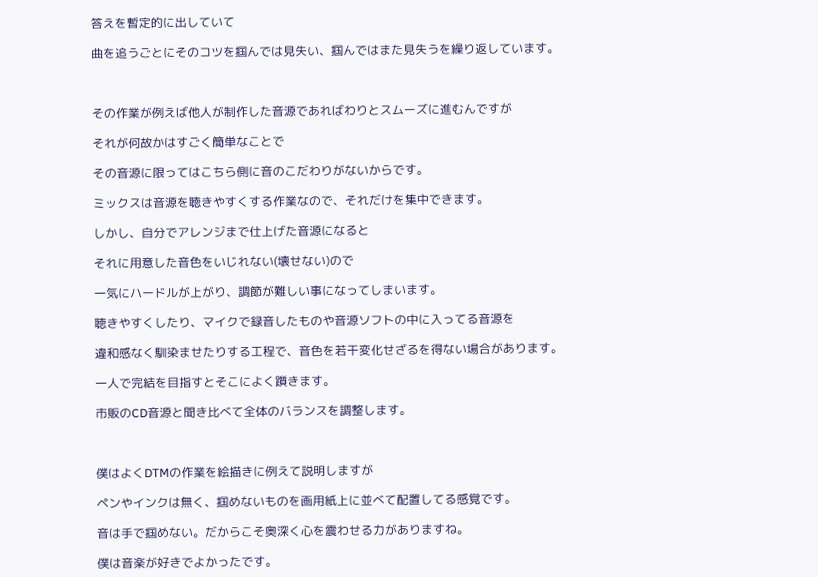答えを暫定的に出していて

曲を追うごとにそのコツを掴んでは見失い、掴んではまた見失うを繰り返しています。



その作業が例えば他人が制作した音源であればわりとスムーズに進むんですが

それが何故かはすごく簡単なことで

その音源に限ってはこちら側に音のこだわりがないからです。

ミックスは音源を聴きやすくする作業なので、それだけを集中できます。

しかし、自分でアレンジまで仕上げた音源になると

それに用意した音色をいじれない(壊せない)ので

一気にハードルが上がり、調節が難しい事になってしまいます。

聴きやすくしたり、マイクで録音したものや音源ソフトの中に入ってる音源を

違和感なく馴染ませたりする工程で、音色を若干変化せざるを得ない場合があります。

一人で完結を目指すとそこによく躓きます。

市販のCD音源と聞き比べて全体のバランスを調整します。



僕はよくDTMの作業を絵描きに例えて説明しますが

ペンやインクは無く、掴めないものを画用紙上に並べて配置してる感覚です。

音は手で掴めない。だからこそ奥深く心を震わせる力がありますね。

僕は音楽が好きでよかったです。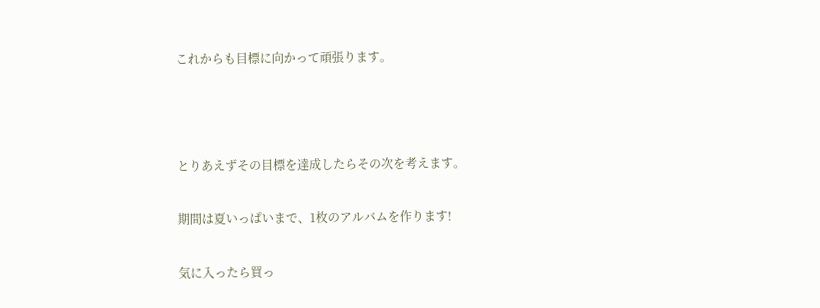これからも目標に向かって頑張ります。



とりあえずその目標を達成したらその次を考えます。

期間は夏いっぱいまで、1枚のアルバムを作ります!

気に入ったら買っ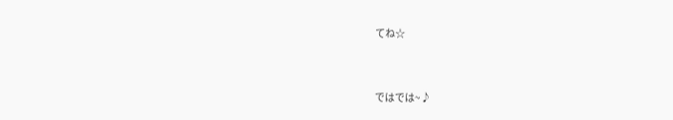てね☆



ではでは~♪